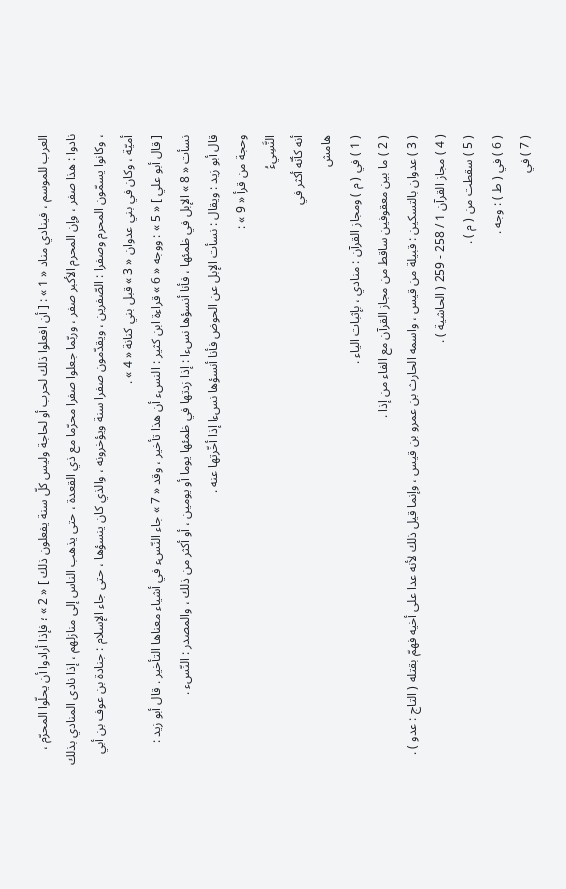العرب للموسم ، فينادي مناد « 1 » : [ أن افعلوا ذلك لحرب أو لحاجة وليس كلّ سنة يفعلون ذلك ] « 2 » ؛ فإذا أرادوا أن يحلّوا المحرّم ، نادوا : هذا صفر ، وإن المحرم الأكبر صفر ، وربّما جعلوا صفرا محرّما مع ذي القعدة ، حتى يذهب الناس إلى منازلهم ، إذا نادى المنادي بذلك ، وكانوا يسمّون المحرم وصفرا : الصّفرين ، ويقدّمون صفرا سنة ويؤخرونه ، والذي كان ينسؤها ، حتى جاء الإسلام : جنادة بن عوف بن أبي أميّة ، وكان في بني عدوان « 3 » قبل بني كنانة « 4 » .
[ قال أبو علي ] « 5 » : ووجه « 6 » قراءة ابن كثير : النسء أن هذا تأخير ، وقد « 7 » جاء النّسء في أشياء معناها التأخير . قال أبو زيد : نسأت « 8 » الإبل في ظمئها ، فأنا أنسؤها نسءا : إذا زدتها في ظمئها يوما أو يومين ، أو أكثر من ذلك ، والمصدر : النّسء .
قال أبو زيد : ويقال : نسأت الإبل عن الحوض فأنا أنسؤها نسءا إذا أخّرتها عنه .
وحجة من قرأ « 9 » :
النَّسِيءُ
أنه كأنّه أكثر في
هامش
( 1 ) في ( م ) ومجاز القرآن : منادي ، بإثبات الياء .
( 2 ) ما بين معقوفين ساقط من مجاز القرآن مع الفاء من إذا .
( 3 ) عدوان بالتسكين : قبيلة من قيس ، واسمه الحارث بن عمرو بن قيس ، وإنما قيل ذلك لأنه عدا على أخيه فهمّ بقتله ( التاج : عدو ) .
( 4 ) مجاز القرآن 1 / 258 - 259 ( الحاشية ) .
( 5 ) سقطت من ( م ) .
( 6 ) في ( ط ) : وجه .
( 7 ) في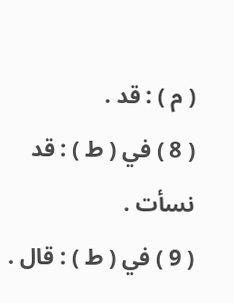( م ) : قد .
( 8 ) في ( ط ) : قد نسأت .
( 9 ) في ( ط ) : قال .